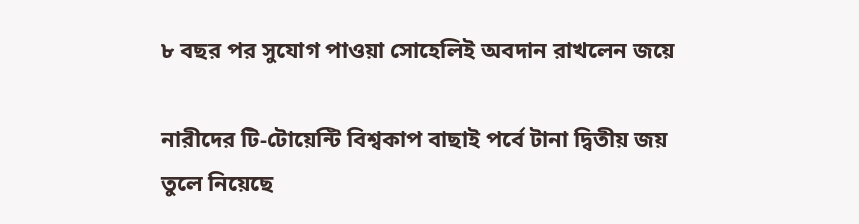৮ বছর পর সুযোগ পাওয়া সোহেলিই অবদান রাখলেন জয়ে

নারীদের টি-টোয়েন্টি বিশ্বকাপ বাছাই পর্বে টানা দ্বিতীয় জয় তুলে নিয়েছে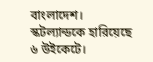বাংলাদেশ। স্কটল্যান্ডকে হারিয়েছে ৬ উইকেটে।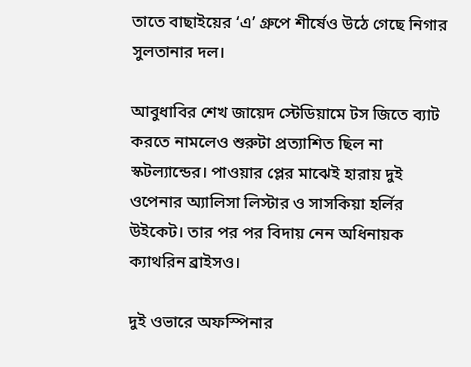তাতে বাছাইয়ের ‘এ’ গ্রুপে শীর্ষেও উঠে গেছে নিগার সুলতানার দল।

আবুধাবির শেখ জায়েদ স্টেডিয়ামে টস জিতে ব্যাট করতে নামলেও শুরুটা প্রত্যাশিত ছিল না স্কটল্যান্ডের। পাওয়ার প্লের মাঝেই হারায় দুই ওপেনার অ্যালিসা লিস্টার ও সাসকিয়া হর্লির উইকেট। তার পর পর বিদায় নেন অধিনায়ক ক্যাথরিন ব্রাইসও।

দুই ওভারে অফস্পিনার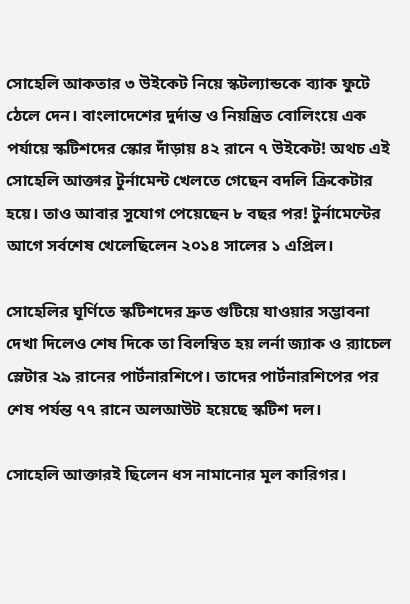সোহেলি আকতার ৩ উইকেট নিয়ে স্কটল্যান্ডকে ব্যাক ফুটে ঠেলে দেন। বাংলাদেশের দুর্দান্ত ও নিয়ন্ত্রিত বোলিংয়ে এক পর্যায়ে স্কটিশদের স্কোর দাঁড়ায় ৪২ রানে ৭ উইকেট! অথচ এই সোহেলি আক্তার টুর্নামেন্ট খেলতে গেছেন বদলি ক্রিকেটার হয়ে। তাও আবার সুযোগ পেয়েছেন ৮ বছর পর! টুর্নামেন্টের আগে সর্বশেষ খেলেছিলেন ২০১৪ সালের ১ এপ্রিল।

সোহেলির ঘূর্ণিতে স্কটিশদের দ্রুত গুটিয়ে যাওয়ার সম্ভাবনা দেখা দিলেও শেষ দিকে তা বিলম্বিত হয় লর্না জ্যাক ও র‌্যাচেল স্লেটার ২৯ রানের পার্টনারশিপে। তাদের পার্টনারশিপের পর শেষ পর্যন্ত ৭৭ রানে অলআউট হয়েছে স্কটিশ দল।

সোহেলি আক্তারই ছিলেন ধস নামানোর মূল কারিগর।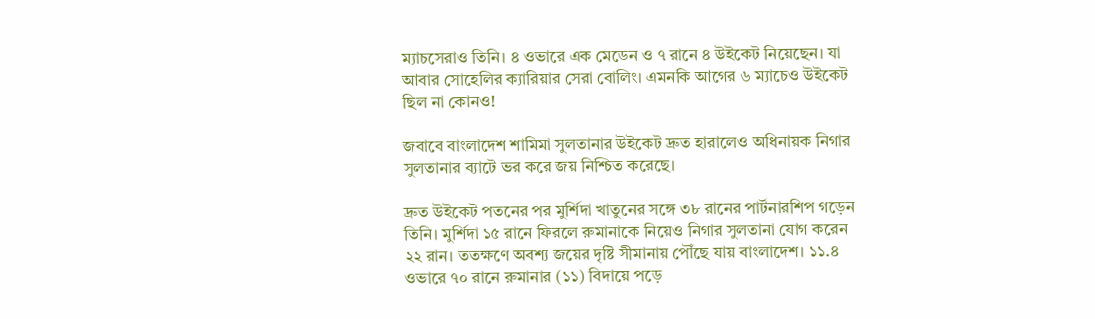ম্যাচসেরাও তিনি। ৪ ওভারে এক মেডেন ও ৭ রানে ৪ উইকেট নিয়েছেন। যা আবার সোহেলির ক্যারিয়ার সেরা বোলিং। এমনকি আগের ৬ ম্যাচেও উইকেট ছিল না কোনও!

জবাবে বাংলাদেশ শামিমা সুলতানার উইকেট দ্রুত হারালেও অধিনায়ক নিগার সুলতানার ব্যাটে ভর করে জয় নিশ্চিত করেছে।

দ্রুত উইকেট পতনের পর মুর্শিদা খাতুনের সঙ্গে ৩৮ রানের পার্টনারশিপ গড়েন তিনি। মুর্শিদা ১৫ রানে ফিরলে রুমানাকে নিয়েও নিগার সুলতানা যোগ করেন ২২ রান। ততক্ষণে অবশ্য জয়ের দৃষ্টি সীমানায় পৌঁছে যায় বাংলাদেশ। ১১.৪ ওভারে ৭০ রানে রুমানার (১১) বিদায়ে পড়ে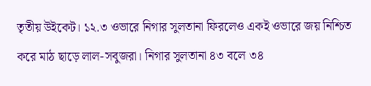তৃতীয় উইকেট। ১২.৩ ওভারে নিগার সুলতানা ফিরলেও একই ওভারে জয় নিশ্চিত করে মাঠ ছাড়ে লাল-সবুজরা। নিগার সুলতানা ৪৩ বলে ৩৪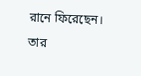রানে ফিরেছেন। তার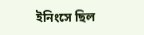ইনিংসে ছিল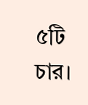৫টি চার।